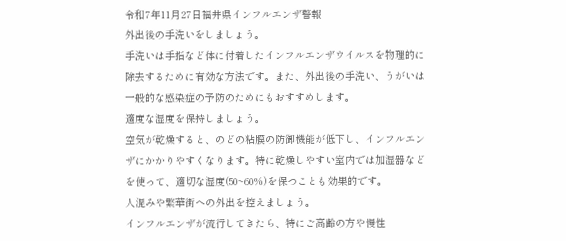令和7年11月27日福井県インフルエンザ警報
外出後の手洗いをしましょう。
手洗いは手指など体に付着したインフルエンザウイルスを物理的に除去するために有効な方法です。また、外出後の手洗い、うがいは一般的な感染症の予防のためにもおすすめします。
適度な湿度を保持しましょう。
空気が乾燥すると、のどの粘膜の防御機能が低下し、インフルエンザにかかりやすくなります。特に乾燥しやすい室内では加湿器などを使って、適切な湿度(50~60%)を保つことも効果的です。
人混みや繁華街への外出を控えましょう。
インフルエンザが流行してきたら、特にご高齢の方や慢性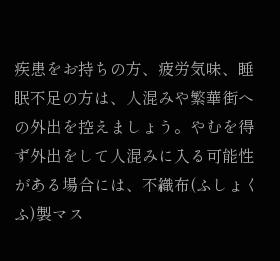疾患をお持ちの方、疲労気味、睡眠不足の方は、人混みや繁華街への外出を控えましょう。やむを得ず外出をして人混みに入る可能性がある場合には、不織布(ふしょくふ)製マス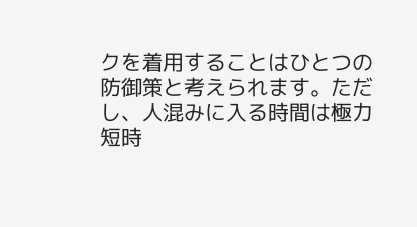クを着用することはひとつの防御策と考えられます。ただし、人混みに入る時間は極力短時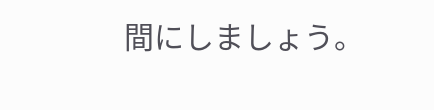間にしましょう。